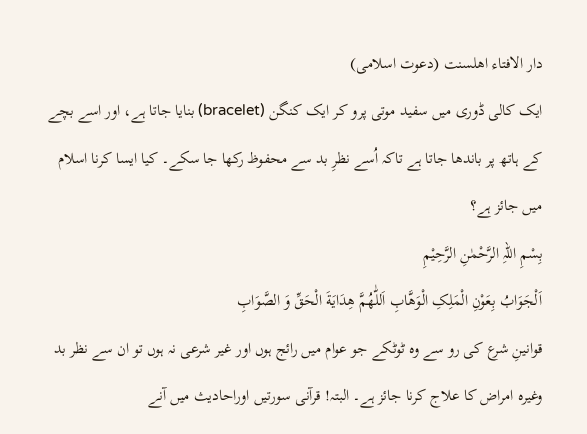دار الافتاء اھلسنت (دعوت اسلامی)
ایک کالی ڈوری میں سفید موتی پرو کر ایک کنگن (bracelet) بنایا جاتا ہے، اور اسے بچے کے ہاتھ پر باندھا جاتا ہے تاکہ اُسے نظرِ بد سے محفوظ رکھا جا سکے۔ کیا ایسا کرنا اسلام میں جائز ہے؟
بِسْمِ اللہِ الرَّحْمٰنِ الرَّحِيْمِ
اَلْجَوَابُ بِعَوْنِ الْمَلِکِ الْوَھَّابِ اَللّٰھُمَّ ھِدَايَةَ الْحَقِّ وَ الصَّوَابِ
قوانینِ شرع کی رو سے وہ ٹوٹکے جو عوام میں رائج ہوں اور غیر شرعی نہ ہوں تو ان سے نظر بد وغیرہ امراض کا علاج کرنا جائز ہے۔ البتہ! قرآنی سورتیں اوراحادیث میں آنے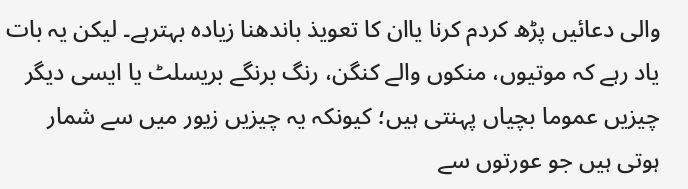والی دعائیں پڑھ کردم کرنا یاان کا تعویذ باندھنا زیادہ بہترہے۔ لیکن یہ بات یاد رہے کہ موتیوں، منکوں والے کنگن، رنگ برنگے بریسلٹ یا ایسی دیگر چیزیں عموما بچیاں پہنتی ہیں؛ کیونکہ یہ چیزیں زیور میں سے شمار ہوتی ہیں جو عورتوں سے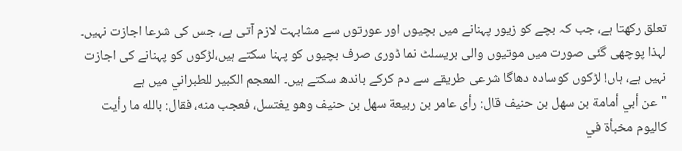تعلق رکھتا ہے، جب کہ بچے کو زیور پہنانے میں بچیوں اور عورتوں سے مشابہت لازم آتی ہے، جس کی شرعا اجازت نہیں۔ لہذا پوچھی گئی صورت میں موتیوں والی بریسلٹ نما ڈوری صرف بچیوں کو پہنا سکتے ہیں،لڑکوں کو پہنانے کی اجازت نہیں ہے، ہاں! لڑکوں کوسادہ دھاگا شرعی طریقے سے دم کرکے باندھ سکتے ہیں۔ المعجم الكبير للطبراني میں ہے
"عن أبي أمامة بن سهل بن حنيف قال: رأى عامر بن ربيعة سهل بن حنيف وهو يغتسل، فعجب منه، فقال: بالله ما رأيت كاليوم مخبأة في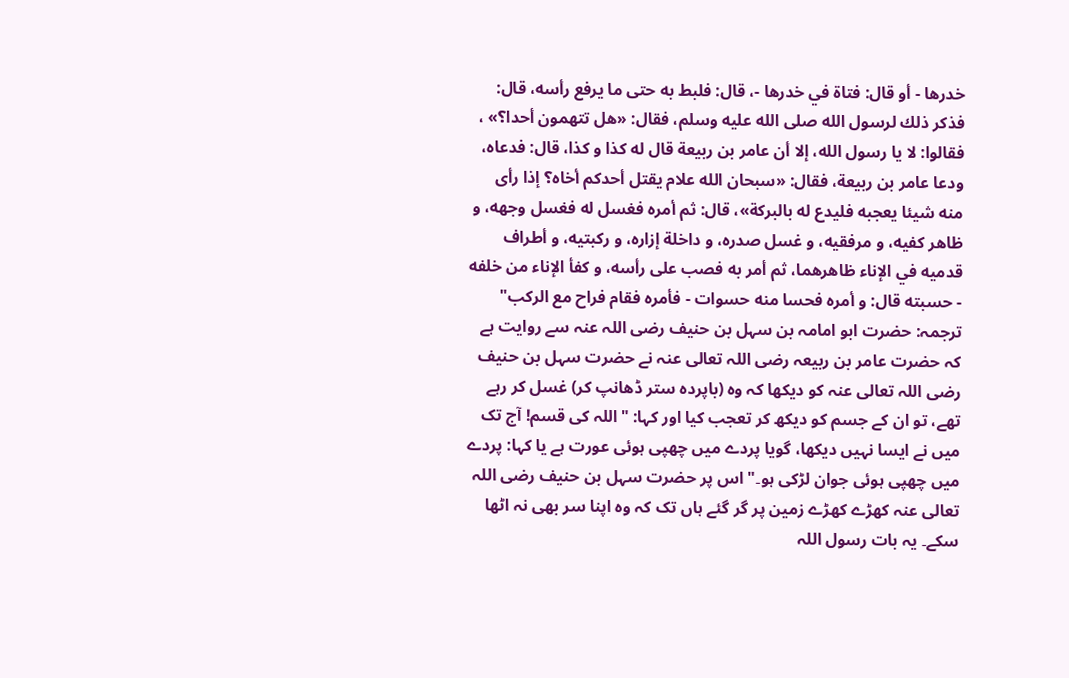خدرها - أو قال: فتاة في خدرها -، قال: فلبط به حتى ما يرفع رأسه، قال: فذكر ذلك لرسول الله صلى الله عليه وسلم، فقال: «هل تتهمون أحدا؟» ، فقالوا: لا يا رسول الله، إلا أن عامر بن ربيعة قال له كذا و كذا، قال: فدعاه، ودعا عامر بن ربيعة، فقال: «سبحان الله علام يقتل أحدكم أخاه؟ إذا رأى منه شيئا يعجبه فليدع له بالبركة»، قال: ثم أمره فغسل له فغسل وجهه، و ظاهر كفيه، و مرفقيه، و غسل صدره، و داخلة إزاره، و ركبتيه، و أطراف قدميه في الإناء ظاهرهما، ثم أمر به فصب على رأسه، و كفأ الإناء من خلفه - حسبته قال: و أمره فحسا منه حسوات - فأمره فقام فراح مع الركب"
ترجمہ: حضرت ابو امامہ بن سہل بن حنیف رضی اللہ عنہ سے روایت ہے کہ حضرت عامر بن ربیعہ رضی اللہ تعالی عنہ نے حضرت سہل بن حنیف رضی اللہ تعالی عنہ کو دیکھا کہ وہ (باپردہ ستر ڈھانپ کر) غسل کر رہے تھے، تو ان کے جسم کو دیکھ کر تعجب کیا اور کہا: "اللہ کی قسم! آج تک میں نے ایسا نہیں دیکھا، گویا پردے میں چھپی ہوئی عورت ہے یا کہا: پردے میں چھپی ہوئی جوان لڑکی ہو۔" اس پر حضرت سہل بن حنیف رضی اللہ تعالی عنہ کھڑے کھڑے زمین پر گر گئے ہاں تک کہ وہ اپنا سر بھی نہ اٹھا سکے۔ یہ بات رسول اللہ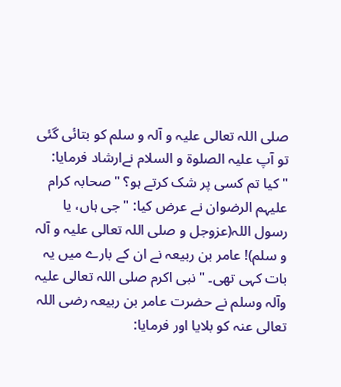صلی اللہ تعالی علیہ و آلہ و سلم کو بتائی گئی تو آپ علیہ الصلوۃ و السلام نےارشاد فرمایا: "کیا تم کسی پر شک کرتے ہو؟ "صحابہ کرام علیہم الرضوان نے عرض کیا: "جی ہاں، یا رسول اللہ(عزوجل و صلی اللہ تعالی علیہ و آلہ و سلم)! عامر بن ربیعہ نے ان کے بارے میں یہ بات کہی تھی۔ "نبی اکرم صلی اللہ تعالی علیہ وآلہ وسلم نے حضرت عامر بن ربیعہ رضی اللہ تعالی عنہ کو بلایا اور فرمایا: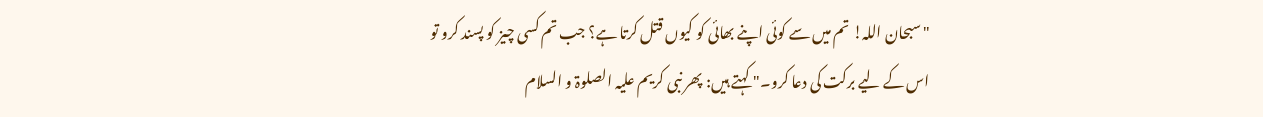"سبحان اللہ! تم میں سے کوئی اپنے بھائی کو کیوں قتل کرتا ہے؟ جب تم کسی چیز کو پسند کرو تو اس کے لیے برکت کی دعا کرو۔" کہتے ہیں: پھر نبی کریم علیہ الصلوۃ و السلام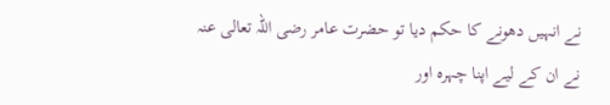نے انہیں دھونے کا حکم دیا تو حضرت عامر رضی اللہ تعالی عنہ نے ان کے لیے اپنا چہرہ اور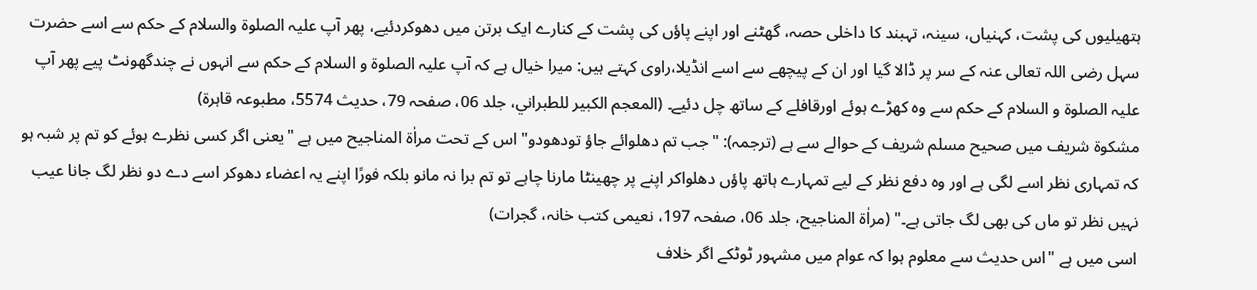ہتھیلیوں کی پشت، کہنیاں، سینہ، تہبند کا داخلی حصہ، گھٹنے اور اپنے پاؤں کی پشت کے کنارے ایک برتن میں دھوکردئیے، پھر آپ علیہ الصلوۃ والسلام کے حکم سے اسے حضرت سہل رضی اللہ تعالی عنہ کے سر پر ڈالا گیا اور ان کے پیچھے سے اسے انڈیلا،راوی کہتے ہیں: میرا خیال ہے کہ آپ علیہ الصلوۃ و السلام کے حکم سے انہوں نے چندگھونٹ پیے پھر آپ علیہ الصلوۃ و السلام کے حکم سے وہ کھڑے ہوئے اورقافلے کے ساتھ چل دئیے۔ (المعجم الكبير للطبراني، جلد 06، صفحہ 79، حدیث 5574، مطبوعہ قاہرۃ)
مشکوۃ شریف میں صحیح مسلم شریف کے حوالے سے ہے (ترجمہ): "جب تم دھلوائے جاؤ تودھودو" اس کے تحت مراٰۃ المناجیح میں ہے "یعنی اگر کسی نظرے ہوئے کو تم پر شبہ ہو کہ تمہاری نظر اسے لگی ہے اور وہ دفع نظر کے لیے تمہارے ہاتھ پاؤں دھلواکر اپنے پر چھینٹا مارنا چاہے تو تم برا نہ مانو بلکہ فورًا اپنے یہ اعضاء دھوکر اسے دے دو نظر لگ جانا عیب نہیں نظر تو ماں کی بھی لگ جاتی ہے۔" (مراٰۃ المناجیح، جلد 06، صفحہ 197، نعیمی کتب خانہ، گجرات)
اسی میں ہے "اس حدیث سے معلوم ہوا کہ عوام میں مشہور ٹوٹکے اگر خلاف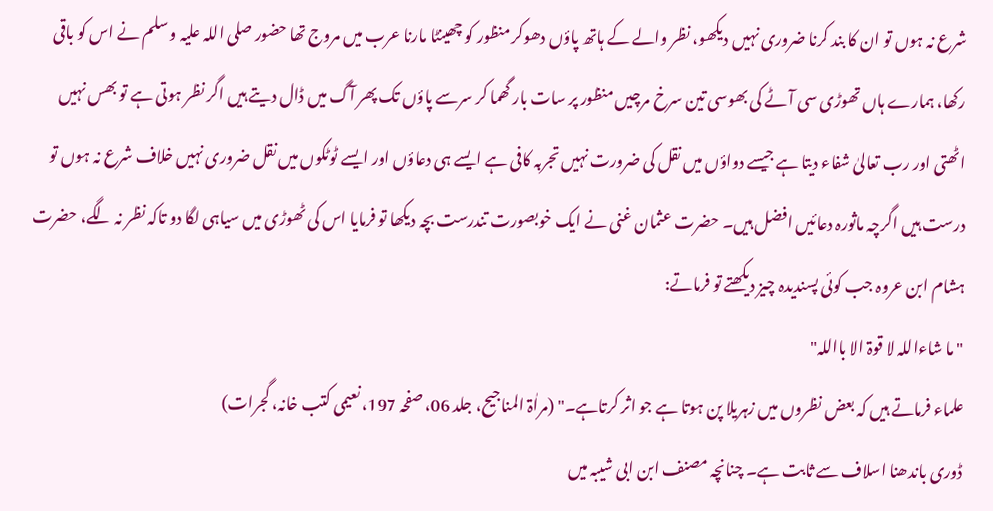شرع نہ ہوں تو ان کا بند کرنا ضروری نہیں دیکھو، نظر والے کے ہاتھ پاؤں دھوکر منظور کو چھینٹا مارنا عرب میں مروج تھا حضور صلی اللہ علیہ و سلم نے اس کو باقی رکھا، ہمارے ہاں تھوڑی سی آٹے کی بھوسی تین سرخ مرچیں منظور پر سات بار گھما کر سرسے پاؤں تک پھر آگ میں ڈال دیتے ہیں اگر نظر ہوتی ہے تو بھس نہیں اٹھتی اور رب تعالیٰ شفاء دیتا ہے جیسے دواؤں میں نقل کی ضرورت نہیں تجربہ کافی ہے ایسے ہی دعاؤں اور ایسے ٹوٹکوں میں نقل ضروری نہیں خلاف شرع نہ ہوں تو درست ہیں اگرچہ ماثورہ دعائیں افضل ہیں۔ حضرت عثمان غنی نے ایک خوبصورت تندرست بچہ دیکھا تو فرمایا اس کی ٹھوڑی میں سیاہی لگا دو تاکہ نظر نہ لگے، حضرت ہشام ابن عروہ جب کوئی پسندیدہ چیز دیکھتے تو فرماتے:
"ما شاءاللہ لا قوۃ الا بااللہ"
علماء فرماتے ہیں کہ بعض نظروں میں زہریلا پن ہوتا ہے جو اثر کرتاہے۔" (مراٰۃ المناجیح، جلد 06، صفحہ 197، نعیمی کتب خانہ، گجرات)
ڈوری باندھنا اسلاف سے ثابت ہے۔ چنانچہ مصنف ابن ابی شیبہ میں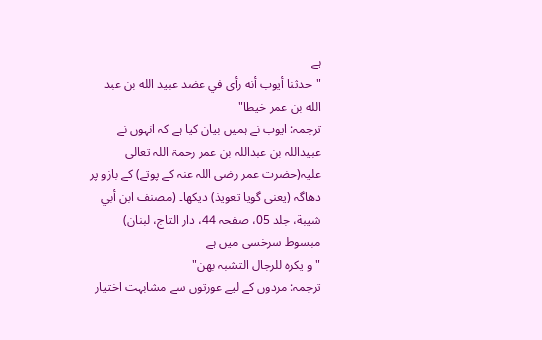ہے
"حدثنا أيوب أنه رأى في عضد عبيد الله بن عبد الله بن عمر خيطا"
ترجمہ: ایوب نے ہمیں بیان کیا ہے کہ انہوں نے عبیداللہ بن عبداللہ بن عمر رحمۃ اللہ تعالی علیہ(حضرت عمر رضی اللہ عنہ کے پوتے) کے بازو پر دھاگہ (یعنی گویا تعویذ) دیکھا۔ (مصنف ابن أبي شيبة، جلد 05، صفحہ 44، دار التاج، لبنان)
مبسوط سرخسی میں ہے
"و یکرہ للرجال التشبہ بھن"
ترجمہ: مردوں کے لیے عورتوں سے مشابہت اختیار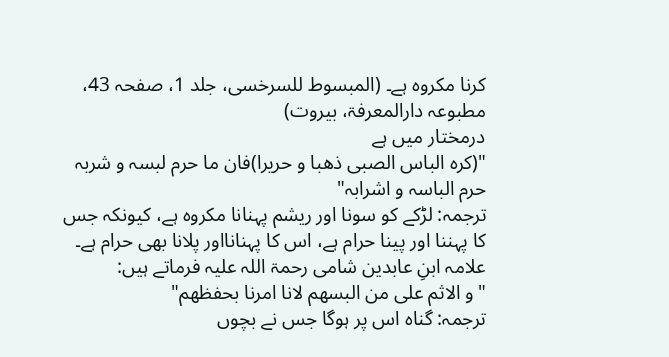کرنا مکروہ ہے۔ (المبسوط للسرخسی، جلد 1، صفحہ 43، مطبوعہ دارالمعرفۃ، بیروت)
درمختار میں ہے
"(کرہ الباس الصبی ذھبا و حریرا)فان ما حرم لبسہ و شربہ حرم الباسہ و اشرابہ"
ترجمہ: لڑکے کو سونا اور ریشم پہنانا مکروہ ہے، کیونکہ جس کا پہننا اور پینا حرام ہے، اس کا پہنانااور پلانا بھی حرام ہے۔
علامہ ابنِ عابدین شامی رحمۃ اللہ علیہ فرماتے ہیں:
"و الاثم علی من البسھم لانا امرنا بحفظھم"
ترجمہ: گناہ اس پر ہوگا جس نے بچوں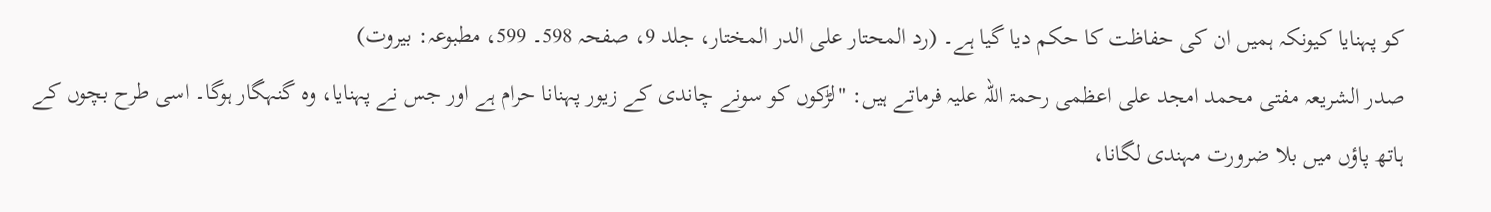کو پہنایا کیونکہ ہمیں ان کی حفاظت کا حکم دیا گیا ہے۔ (رد المحتار علی الدر المختار، جلد 9، صفحہ 598۔ 599، مطبوعہ: بیروت)
صدر الشریعہ مفتی محمد امجد علی اعظمی رحمۃ اللہ علیہ فرماتے ہیں: "لڑکوں کو سونے چاندی کے زیور پہنانا حرام ہے اور جس نے پہنایا، وہ گنہگار ہوگا۔ اسی طرح بچوں کے ہاتھ پاؤں میں بلا ضرورت مہندی لگانا،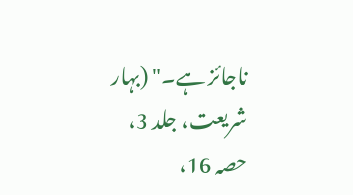ناجائز ہے۔" (بہار شریعت، جلد 3، حصہ 16،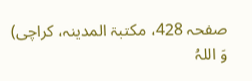صفحہ 428، مکتبۃ المدینہ، کراچی)
وَ اللہُ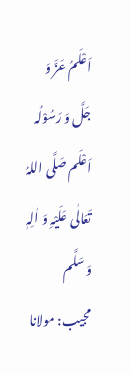اَعْلَمُ عَزَّ وَ جَلَّ وَ رَسُوْلُہ اَعْلَم صَلَّی اللہُ تَعَالٰی عَلَیْہِ وَ اٰلِہٖ وَ سَلَّم
مجیب: مولانا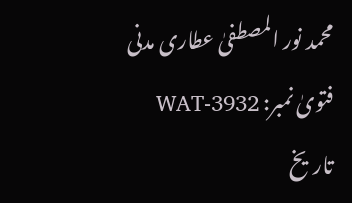محمد نور المصطفیٰ عطاری مدنی
فتویٰ نمبر: WAT-3932
تاریخ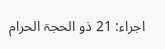اجراء: 21 ذو الحجۃ الحرام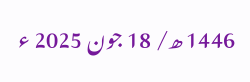1446 ھ/ 18 جون 2025 ء